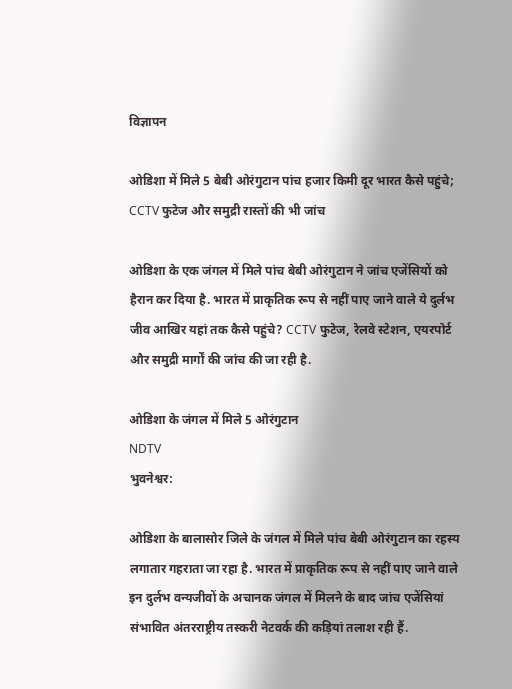विज्ञापन

ओडिशा में मिले 5 बेबी ओरंगुटान पांच हजार किमी दूर भारत कैसे पहुंचे; CCTV फुटेज और समुद्री रास्तों की भी जांच

ओडिशा के एक जंगल में मिले पांच बेबी ओरंगुटान ने जांच एजेंसियों को हैरान कर दिया है. भारत में प्राकृतिक रूप से नहीं पाए जाने वाले ये दुर्लभ जीव आखिर यहां तक कैसे पहुंचे? CCTV फुटेज, रेलवे स्टेशन, एयरपोर्ट और समुद्री मार्गों की जांच की जा रही है.

ओडिशा के जंगल में मिले 5 ओरंगुटान
NDTV
भुवनेश्वर:

ओडिशा के बालासोर जिले के जंगल में मिले पांच बेबी ओरंगुटान का रहस्य लगातार गहराता जा रहा है. भारत में प्राकृतिक रूप से नहीं पाए जाने वाले इन दुर्लभ वन्यजीवों के अचानक जंगल में मिलने के बाद जांच एजेंसियां संभावित अंतरराष्ट्रीय तस्करी नेटवर्क की कड़ियां तलाश रही हैं.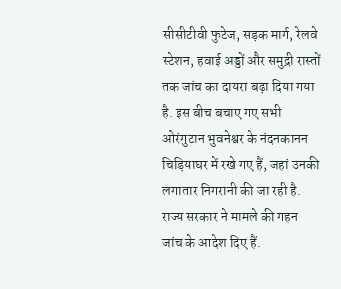सीसीटीवी फुटेज, सड़क मार्ग, रेलवे स्टेशन, हवाई अड्डों और समुद्री रास्तों तक जांच का दायरा बढ़ा दिया गया है. इस बीच बचाए गए सभी ओरंगुटान भुवनेश्वर के नंदनकानन चिड़ियाघर में रखे गए हैं, जहां उनकी लगातार निगरानी की जा रही है. राज्य सरकार ने मामले की गहन जांच के आदेश दिए हैं.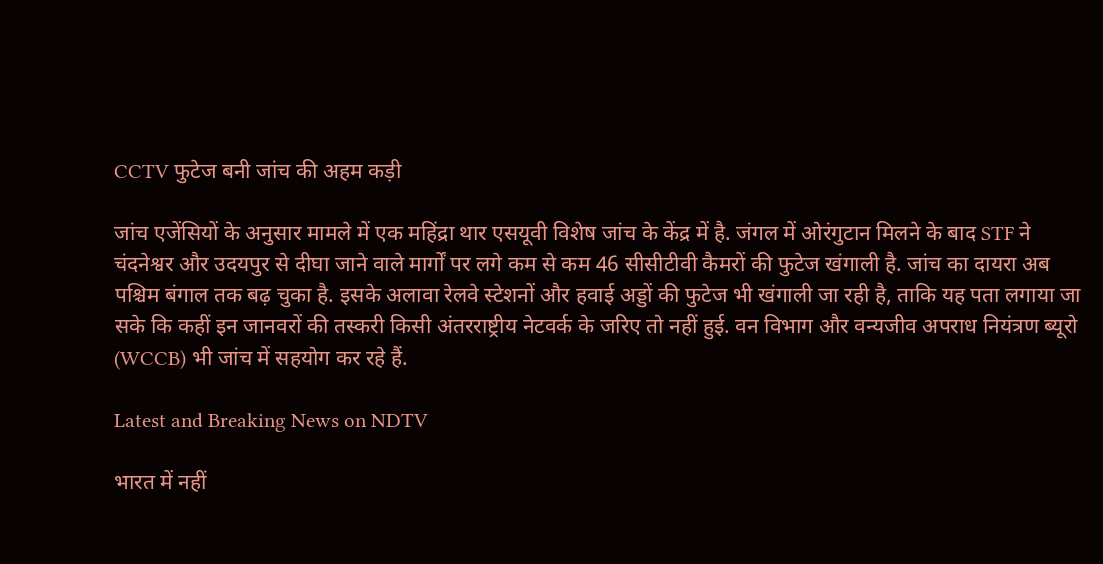CCTV फुटेज बनी जांच की अहम कड़ी

जांच एजेंसियों के अनुसार मामले में एक महिंद्रा थार एसयूवी विशेष जांच के केंद्र में है. जंगल में ओरंगुटान मिलने के बाद STF ने चंदनेश्वर और उदयपुर से दीघा जाने वाले मार्गों पर लगे कम से कम 46 सीसीटीवी कैमरों की फुटेज खंगाली है. जांच का दायरा अब पश्चिम बंगाल तक बढ़ चुका है. इसके अलावा रेलवे स्टेशनों और हवाई अड्डों की फुटेज भी खंगाली जा रही है, ताकि यह पता लगाया जा सके कि कहीं इन जानवरों की तस्करी किसी अंतरराष्ट्रीय नेटवर्क के जरिए तो नहीं हुई. वन विभाग और वन्यजीव अपराध नियंत्रण ब्यूरो (WCCB) भी जांच में सहयोग कर रहे हैं.

Latest and Breaking News on NDTV

भारत में नहीं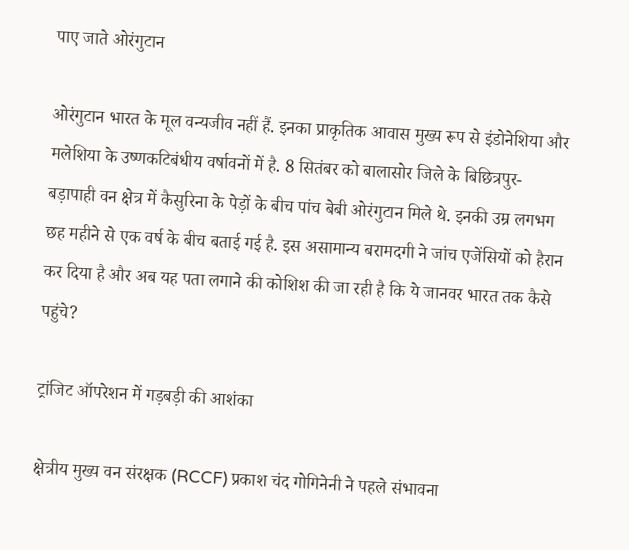पाए जाते ओरंगुटान

ओरंगुटान भारत के मूल वन्यजीव नहीं हैं. इनका प्राकृतिक आवास मुख्य रूप से इंडोनेशिया और मलेशिया के उष्णकटिबंधीय वर्षावनों में है. 8 सितंबर को बालासोर जिले के बिछित्रपुर-बड़ापाही वन क्षेत्र में कैसुरिना के पेड़ों के बीच पांच बेबी ओरंगुटान मिले थे. इनकी उम्र लगभग छह महीने से एक वर्ष के बीच बताई गई है. इस असामान्य बरामदगी ने जांच एजेंसियों को हैरान कर दिया है और अब यह पता लगाने की कोशिश की जा रही है कि ये जानवर भारत तक कैसे पहुंचे?

ट्रांजिट ऑपरेशन में गड़बड़ी की आशंका

क्षेत्रीय मुख्य वन संरक्षक (RCCF) प्रकाश चंद गोगिनेनी ने पहले संभावना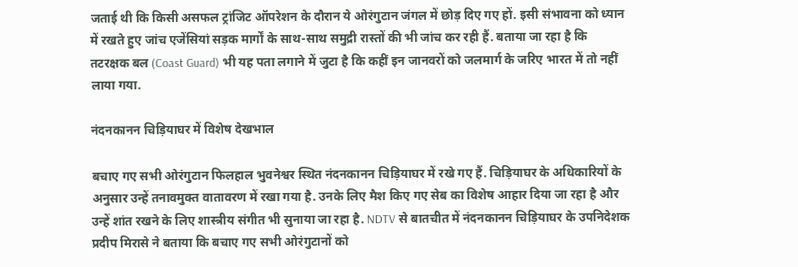जताई थी कि किसी असफल ट्रांजिट ऑपरेशन के दौरान ये ओरंगुटान जंगल में छोड़ दिए गए हों. इसी संभावना को ध्यान में रखते हुए जांच एजेंसियां सड़क मार्गों के साथ-साथ समुद्री रास्तों की भी जांच कर रही हैं. बताया जा रहा है कि तटरक्षक बल (Coast Guard) भी यह पता लगाने में जुटा है कि कहीं इन जानवरों को जलमार्ग के जरिए भारत में तो नहीं लाया गया.

नंदनकानन चिड़ियाघर में विशेष देखभाल

बचाए गए सभी ओरंगुटान फिलहाल भुवनेश्वर स्थित नंदनकानन चिड़ियाघर में रखे गए हैं. चिड़ियाघर के अधिकारियों के अनुसार उन्हें तनावमुक्त वातावरण में रखा गया है. उनके लिए मैश किए गए सेब का विशेष आहार दिया जा रहा है और उन्हें शांत रखने के लिए शास्त्रीय संगीत भी सुनाया जा रहा है. NDTV से बातचीत में नंदनकानन चिड़ियाघर के उपनिदेशक प्रदीप मिरासे ने बताया कि बचाए गए सभी ओरंगुटानों को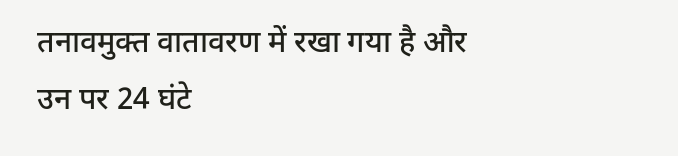तनावमुक्त वातावरण में रखा गया है और उन पर 24 घंटे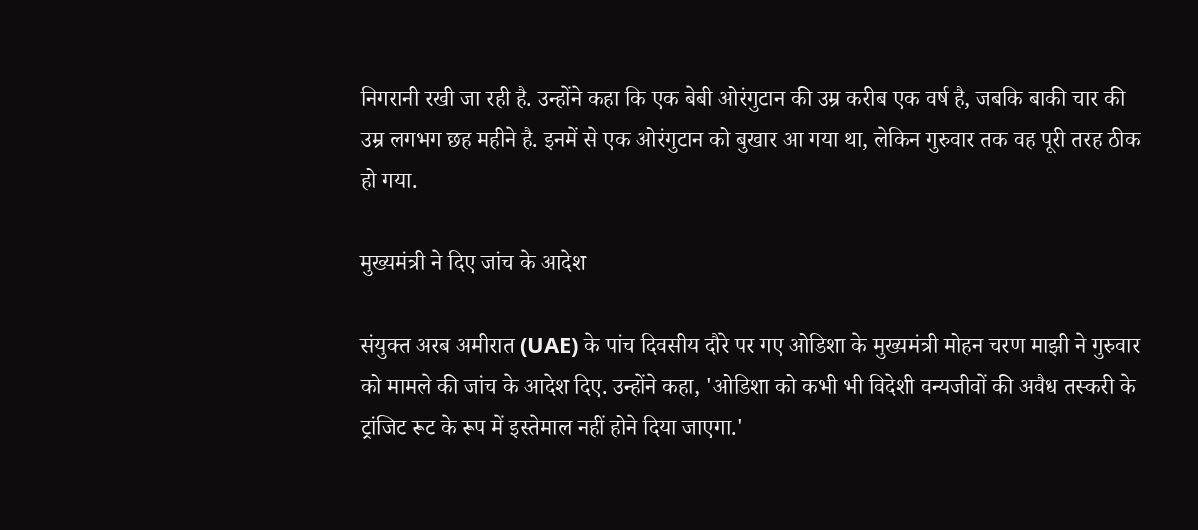निगरानी रखी जा रही है. उन्होंने कहा कि एक बेबी ओरंगुटान की उम्र करीब एक वर्ष है, जबकि बाकी चार की उम्र लगभग छह महीने है. इनमें से एक ओरंगुटान को बुखार आ गया था, लेकिन गुरुवार तक वह पूरी तरह ठीक हो गया.

मुख्यमंत्री ने दिए जांच के आदेश

संयुक्त अरब अमीरात (UAE) के पांच दिवसीय दौरे पर गए ओडिशा के मुख्यमंत्री मोहन चरण माझी ने गुरुवार को मामले की जांच के आदेश दिए. उन्होंने कहा, 'ओडिशा को कभी भी विदेशी वन्यजीवों की अवैध तस्करी के ट्रांजिट रूट के रूप में इस्तेमाल नहीं होने दिया जाएगा.'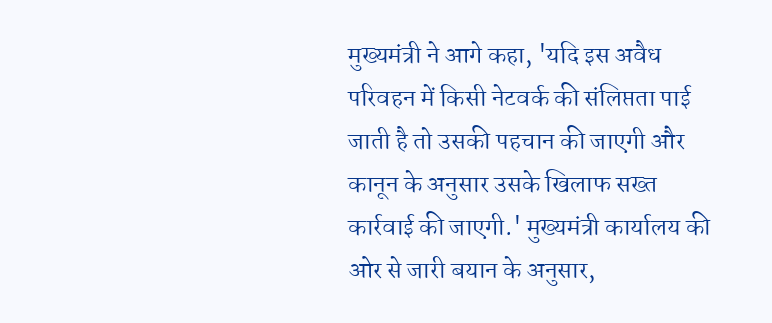मुख्यमंत्री ने आगे कहा, 'यदि इस अवैध परिवहन में किसी नेटवर्क की संलिप्तता पाई जाती है तो उसकी पहचान की जाएगी और कानून के अनुसार उसके खिलाफ सख्त कार्रवाई की जाएगी.' मुख्यमंत्री कार्यालय की ओर से जारी बयान के अनुसार,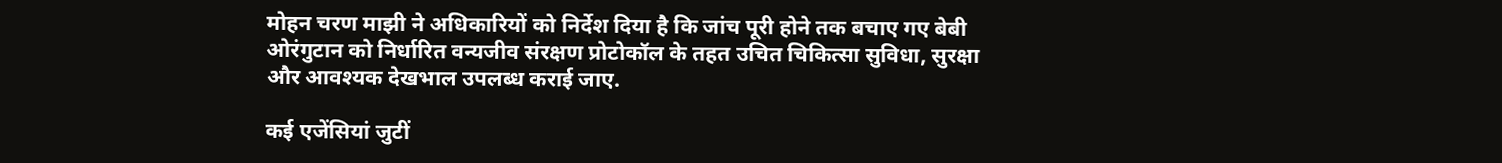मोहन चरण माझी ने अधिकारियों को निर्देश दिया है कि जांच पूरी होने तक बचाए गए बेबी ओरंगुटान को निर्धारित वन्यजीव संरक्षण प्रोटोकॉल के तहत उचित चिकित्सा सुविधा, सुरक्षा और आवश्यक देखभाल उपलब्ध कराई जाए.

कई एजेंसियां जुटीं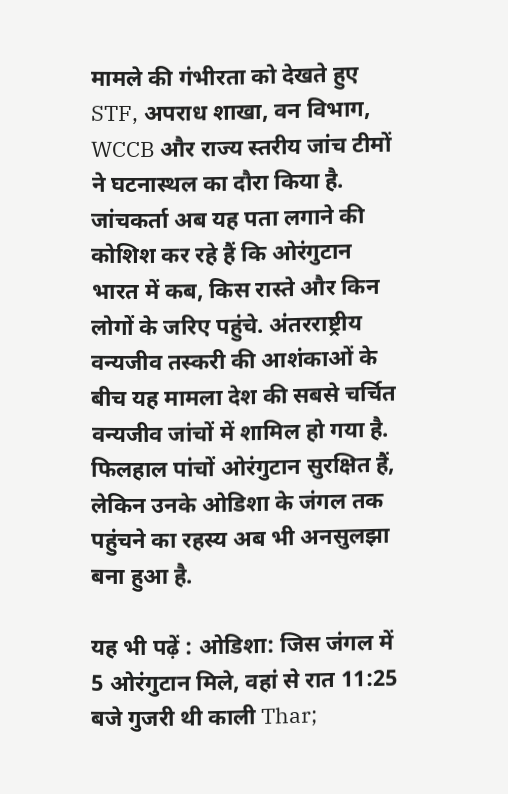मामले की गंभीरता को देखते हुए STF, अपराध शाखा, वन विभाग, WCCB और राज्य स्तरीय जांच टीमों ने घटनास्थल का दौरा किया है. जांचकर्ता अब यह पता लगाने की कोशिश कर रहे हैं कि ओरंगुटान भारत में कब, किस रास्ते और किन लोगों के जरिए पहुंचे. अंतरराष्ट्रीय वन्यजीव तस्करी की आशंकाओं के बीच यह मामला देश की सबसे चर्चित वन्यजीव जांचों में शामिल हो गया है. फिलहाल पांचों ओरंगुटान सुरक्षित हैं, लेकिन उनके ओडिशा के जंगल तक पहुंचने का रहस्य अब भी अनसुलझा बना हुआ है.

यह भी पढ़ें : ओडिशा: जिस जंगल में 5 ओरंगुटान मिले, वहां से रात 11:25 बजे गुजरी थी काली Thar;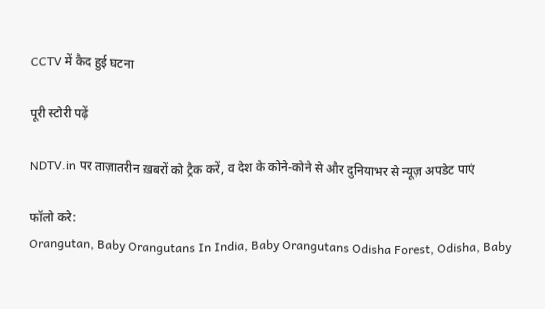CCTV में कैद हुई घटना

पूरी स्टोरी पढ़ें

NDTV.in पर ताज़ातरीन ख़बरों को ट्रैक करें, व देश के कोने-कोने से और दुनियाभर से न्यूज़ अपडेट पाएं

फॉलो करे:
Orangutan, Baby Orangutans In India, Baby Orangutans Odisha Forest, Odisha, Baby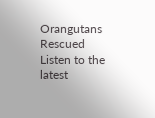Orangutans Rescued
Listen to the latest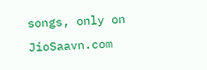songs, only on JioSaavn.com